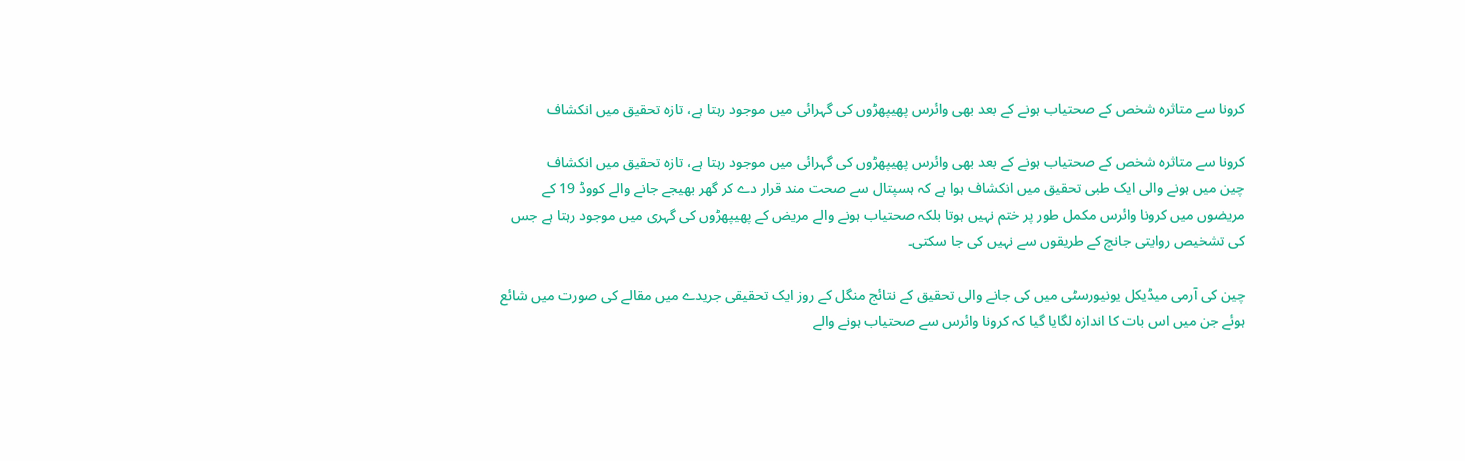کرونا سے متاثرہ شخص کے صحتیاب ہونے کے بعد بھی وائرس پھیپھڑوں کی گہرائی میں موجود رہتا ہے، تازہ تحقیق میں انکشاف

کرونا سے متاثرہ شخص کے صحتیاب ہونے کے بعد بھی وائرس پھیپھڑوں کی گہرائی میں موجود رہتا ہے، تازہ تحقیق میں انکشاف
چین میں ہونے والی ایک طبی تحقیق میں انکشاف ہوا ہے کہ ہسپتال سے صحت مند قرار دے کر گھر بھیجے جانے والے کووڈ 19 کے مریضوں میں کرونا وائرس مکمل طور پر ختم نہیں ہوتا بلکہ صحتیاب ہونے والے مریض کے پھیپھڑوں کی گہری میں موجود رہتا ہے جس کی تشخیص روایتی جانچ کے طریقوں سے نہیں کی جا سکتی۔

چین کی آرمی میڈیکل یونیورسٹی میں کی جانے والی تحقیق کے نتائج منگل کے روز ایک تحقیقی جریدے میں مقالے کی صورت میں شائع ہوئے جن میں اس بات کا اندازہ لگایا گیا کہ کرونا وائرس سے صحتیاب ہونے والے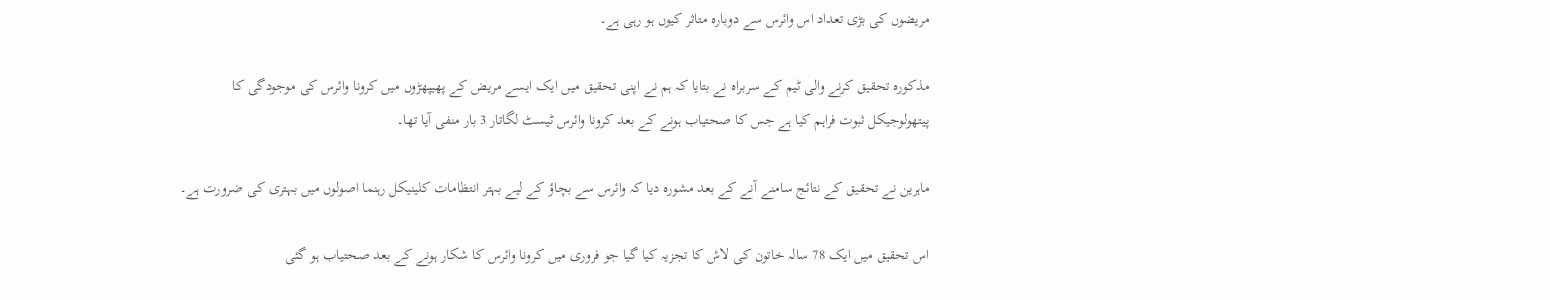مریضوں کی بڑی تعداد اس وائرس سے دوبارہ متاثر کیوں ہو رہی ہے۔

مذکورہ تحقیق کرنے والی ٹیم کے سربراہ نے بتایا کہ ہم نے اپنی تحقیق میں ایک ایسے مریض کے پھیپھڑوں میں کرونا وائرس کی موجودگی کا پیتھولوجیکل ثبوت فراہم کیا ہے جس کا صحتیاب ہونے کے بعد کرونا وائرس ٹیسٹ لگاتار 3 بار منفی آیا تھا۔

ماہرین نے تحقیق کے نتائج سامنے آنے کے بعد مشورہ دیا کہ وائرس سے بچاؤ کے لیے بہتر انتظامات کلینیکل رہنما اصولوں میں بہتری کی ضرورت ہے۔

اس تحقیق میں ایک 78 سالہ خاتون کی لاش کا تجزیہ کیا گیا جو فروری میں کرونا وائرس کا شکار ہونے کے بعد صحتیاب ہو گئی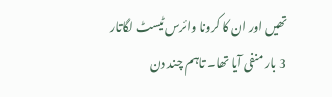تھیں اور ان کا کرونا وائرس ٹیسٹ لگاتار 3 بار منفی آیا تھا۔ تاہم چند دن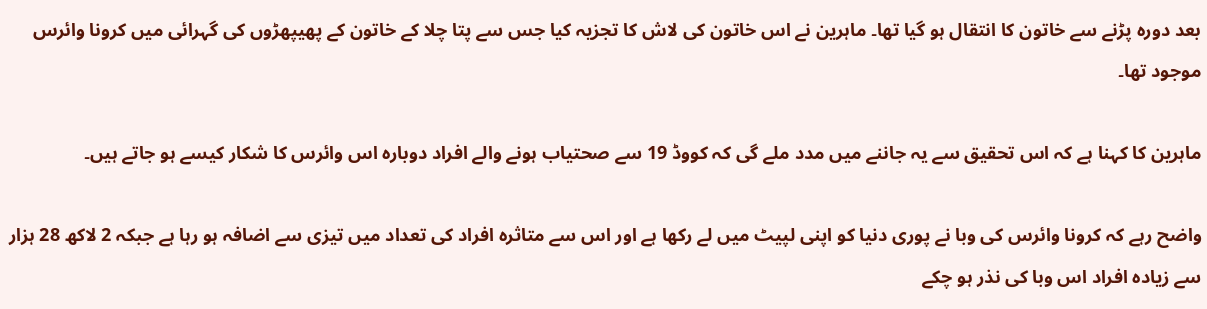بعد دورہ پڑنے سے خاتون کا انتقال ہو گیا تھا۔ ماہرین نے اس خاتون کی لاش کا تجزیہ کیا جس سے پتا چلا کے خاتون کے پھیپھڑوں کی گہرائی میں کرونا وائرس موجود تھا۔

ماہرین کا کہنا ہے کہ اس تحقیق سے یہ جاننے میں مدد ملے گی کہ کووڈ 19 سے صحتیاب ہونے والے افراد دوبارہ اس وائرس کا شکار کیسے ہو جاتے ہیں۔

واضح رہے کہ کرونا وائرس کی وبا نے پوری دنیا کو اپنی لپیٹ میں لے رکھا ہے اور اس سے متاثرہ افراد کی تعداد میں تیزی سے اضافہ ہو رہا ہے جبکہ 2 لاکھ 28 ہزار سے زیادہ افراد اس وبا کی نذر ہو چکے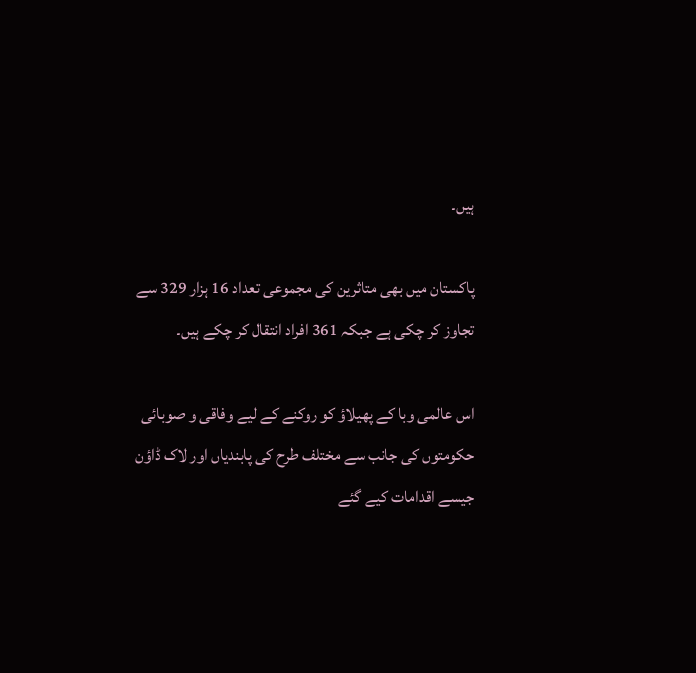ہیں۔

پاکستان میں بھی متاثرین کی مجموعی تعداد 16 ہزار 329 سے تجاوز کر چکی ہے جبکہ 361 افراد انتقال کر چکے ہیں۔

اس عالمی وبا کے پھیلاؤ کو روکنے کے لیے وفاقی و صوبائی حکومتوں کی جانب سے مختلف طرح کی پابندیاں اور لاک ڈاؤن جیسے اقدامات کیے گئے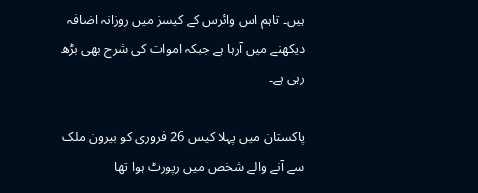ہیں۔ تاہم اس وائرس کے کیسز میں روزانہ اضافہ دیکھنے میں آرہا ہے جبکہ اموات کی شرح بھی بڑھ رہی ہے۔

پاکستان میں پہلا کیس 26 فروری کو بیرون ملک سے آنے والے شخص میں رپورٹ ہوا تھا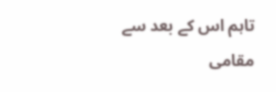تاہم اس کے بعد سے مقامی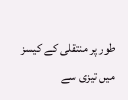طور پر منتقلی کے کیسز میں تیزی سے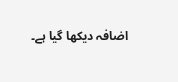اضافہ دیکھا گیا ہے۔